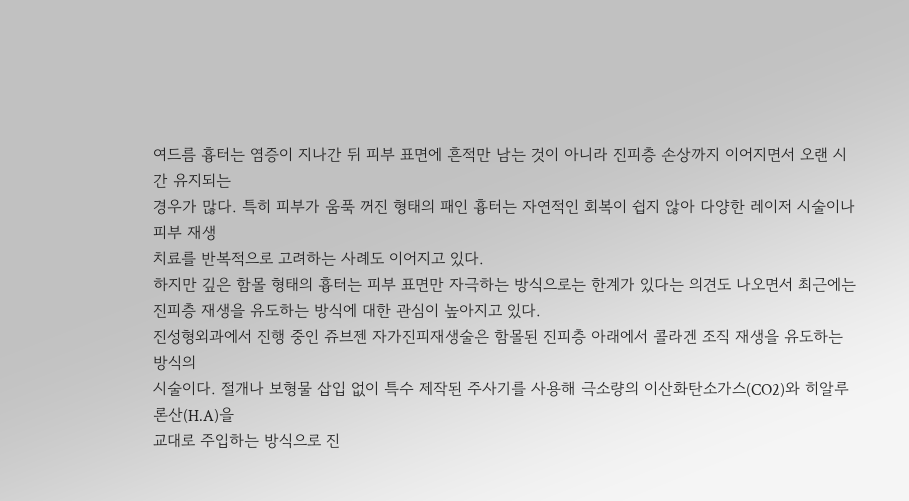여드름 흉터는 염증이 지나간 뒤 피부 표면에 흔적만 남는 것이 아니라 진피층 손상까지 이어지면서 오랜 시간 유지되는
경우가 많다. 특히 피부가 움푹 꺼진 형태의 패인 흉터는 자연적인 회복이 쉽지 않아 다양한 레이저 시술이나 피부 재생
치료를 반복적으로 고려하는 사례도 이어지고 있다.
하지만 깊은 함몰 형태의 흉터는 피부 표면만 자극하는 방식으로는 한계가 있다는 의견도 나오면서 최근에는
진피층 재생을 유도하는 방식에 대한 관심이 높아지고 있다.
진성형외과에서 진행 중인 쥬브젠 자가진피재생술은 함몰된 진피층 아래에서 콜라겐 조직 재생을 유도하는 방식의
시술이다. 절개나 보형물 삽입 없이 특수 제작된 주사기를 사용해 극소량의 이산화탄소가스(CO2)와 히알루론산(H.A)을
교대로 주입하는 방식으로 진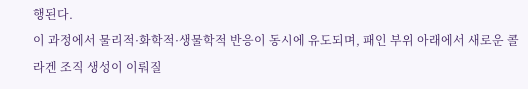행된다.
이 과정에서 물리적·화학적·생물학적 반응이 동시에 유도되며, 패인 부위 아래에서 새로운 콜라겐 조직 생성이 이뤄질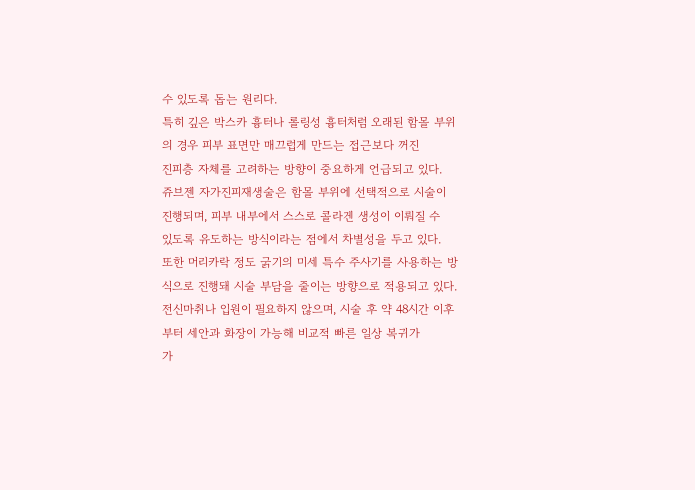수 있도록 돕는 원리다.
특히 깊은 박스카 흉터나 롤링성 흉터처럼 오래된 함몰 부위의 경우 피부 표면만 매끄럽게 만드는 접근보다 꺼진
진피층 자체를 고려하는 방향이 중요하게 언급되고 있다.
쥬브젠 자가진피재생술은 함몰 부위에 선택적으로 시술이 진행되며, 피부 내부에서 스스로 콜라겐 생성이 이뤄질 수
있도록 유도하는 방식이라는 점에서 차별성을 두고 있다.
또한 머리카락 정도 굵기의 미세 특수 주사기를 사용하는 방식으로 진행돼 시술 부담을 줄이는 방향으로 적용되고 있다.
전신마취나 입원이 필요하지 않으며, 시술 후 약 48시간 이후부터 세안과 화장이 가능해 비교적 빠른 일상 복귀가
가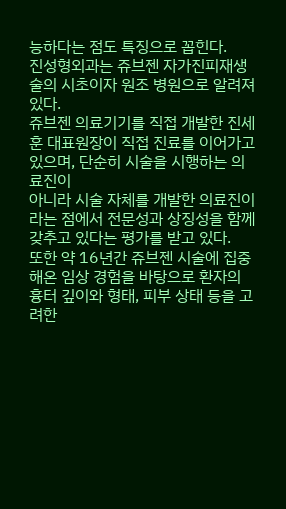능하다는 점도 특징으로 꼽힌다.
진성형외과는 쥬브젠 자가진피재생술의 시초이자 원조 병원으로 알려져 있다.
쥬브젠 의료기기를 직접 개발한 진세훈 대표원장이 직접 진료를 이어가고 있으며, 단순히 시술을 시행하는 의료진이
아니라 시술 자체를 개발한 의료진이라는 점에서 전문성과 상징성을 함께 갖추고 있다는 평가를 받고 있다.
또한 약 16년간 쥬브젠 시술에 집중해온 임상 경험을 바탕으로 환자의 흉터 깊이와 형태, 피부 상태 등을 고려한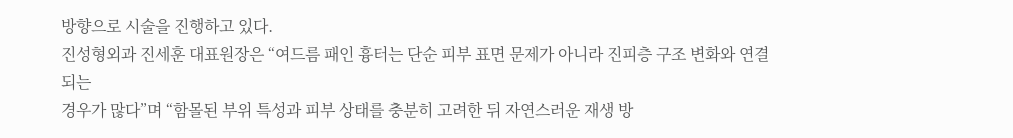방향으로 시술을 진행하고 있다.
진성형외과 진세훈 대표원장은 “여드름 패인 흉터는 단순 피부 표면 문제가 아니라 진피층 구조 변화와 연결되는
경우가 많다”며 “함몰된 부위 특성과 피부 상태를 충분히 고려한 뒤 자연스러운 재생 방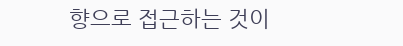향으로 접근하는 것이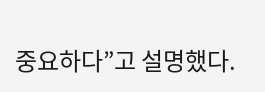중요하다”고 설명했다.